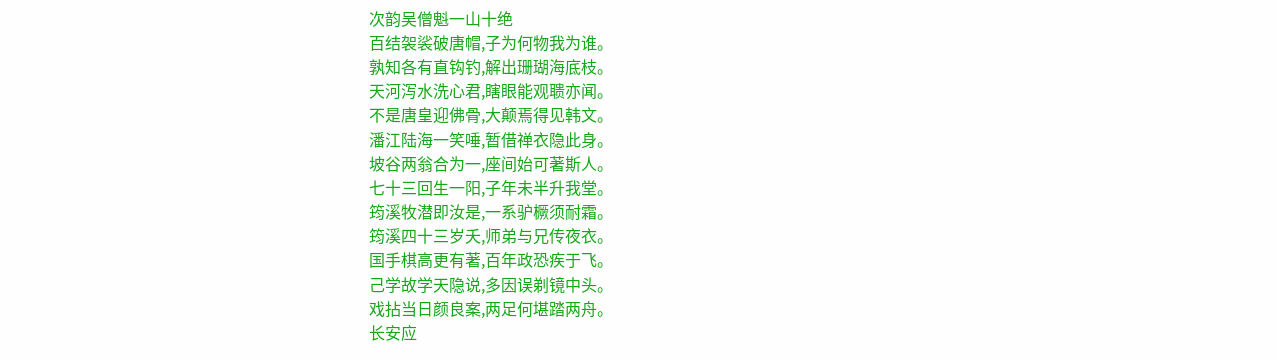次韵吴僧魁一山十绝
百结袈裟破唐帽,子为何物我为谁。
孰知各有直钩钓,解出珊瑚海底枝。
天河泻水洗心君,瞎眼能观聩亦闻。
不是唐皇迎佛骨,大颠焉得见韩文。
潘江陆海一笑唾,暂借禅衣隐此身。
坡谷两翁合为一,座间始可著斯人。
七十三回生一阳,子年未半升我堂。
筠溪牧潜即汝是,一系驴橛须耐霜。
筠溪四十三岁夭,师弟与兄传夜衣。
国手棋高更有著,百年政恐疾于飞。
己学故学天隐说,多因误剃镜中头。
戏拈当日颜良案,两足何堪踏两舟。
长安应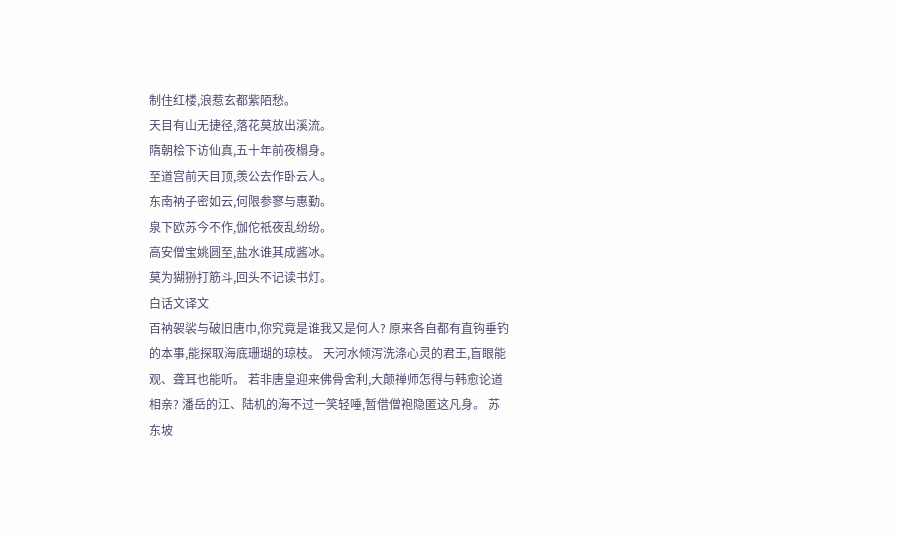制住红楼,浪惹玄都紫陌愁。
天目有山无捷径,落花莫放出溪流。
隋朝桧下访仙真,五十年前夜榻身。
至道宫前天目顶,羡公去作卧云人。
东南衲子密如云,何限参寥与惠勤。
泉下欧苏今不作,伽佗祇夜乱纷纷。
高安僧宝姚圆至,盐水谁其成酱冰。
莫为猢狲打筋斗,回头不记读书灯。
白话文译文
百衲袈裟与破旧唐巾,你究竟是谁我又是何人? 原来各自都有直钩垂钓的本事,能探取海底珊瑚的琼枝。 天河水倾泻洗涤心灵的君王,盲眼能观、聋耳也能听。 若非唐皇迎来佛骨舍利,大颠禅师怎得与韩愈论道相亲? 潘岳的江、陆机的海不过一笑轻唾,暂借僧袍隐匿这凡身。 苏东坡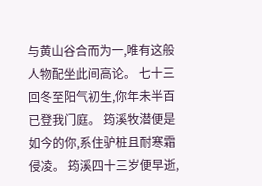与黄山谷合而为一,唯有这般人物配坐此间高论。 七十三回冬至阳气初生,你年未半百已登我门庭。 筠溪牧潜便是如今的你,系住驴桩且耐寒霜侵凌。 筠溪四十三岁便早逝,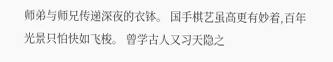师弟与师兄传递深夜的衣钵。 国手棋艺虽高更有妙着,百年光景只怕快如飞梭。 曾学古人又习天隐之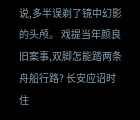说,多半误剃了镜中幻影的头颅。 戏提当年颜良旧案事,双脚怎能踏两条舟船行路? 长安应诏时住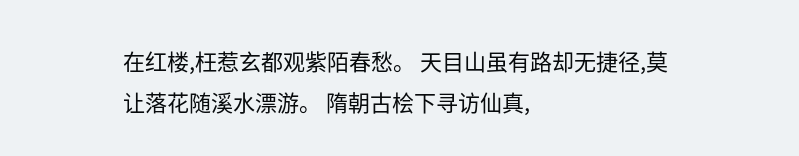在红楼,枉惹玄都观紫陌春愁。 天目山虽有路却无捷径,莫让落花随溪水漂游。 隋朝古桧下寻访仙真,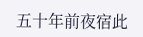五十年前夜宿此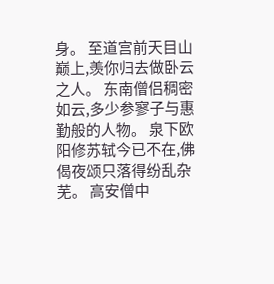身。 至道宫前天目山巅上,羡你归去做卧云之人。 东南僧侣稠密如云,多少参寥子与惠勤般的人物。 泉下欧阳修苏轼今已不在,佛偈夜颂只落得纷乱杂芜。 高安僧中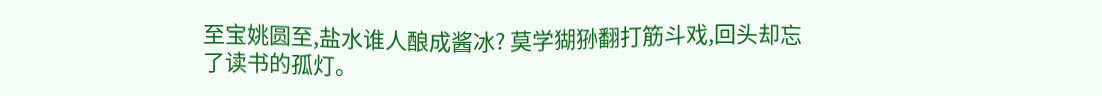至宝姚圆至,盐水谁人酿成酱冰? 莫学猢狲翻打筋斗戏,回头却忘了读书的孤灯。